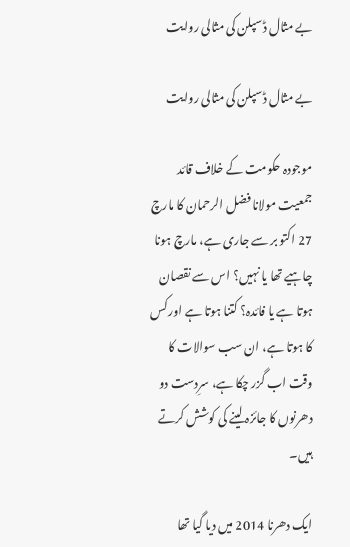بے مثال ڈسپلن کی مثالی روایت

بے مثال ڈسپلن کی مثالی روایت

موجودہ حکومت کے خلاف قائد جمعیت مولانا فضل الرحمان کا مارچ 27 اکتو بر سے جاری ہے، مارچ ہونا چاہیے تھا یا نہیں؟ اس سے نقصان ہوتا ہے یا فائدہ؟ کتنا ہوتا ہے اور کس کا ہوتا ہے، ان سب سوالات کا وقت اب گزر چکا ہے، سرِدست دو دھرنوں کا جائزہ لینے کی کوشش کرتے ہیں۔

ایک دھرنا 2014 میں دیا گیا تھا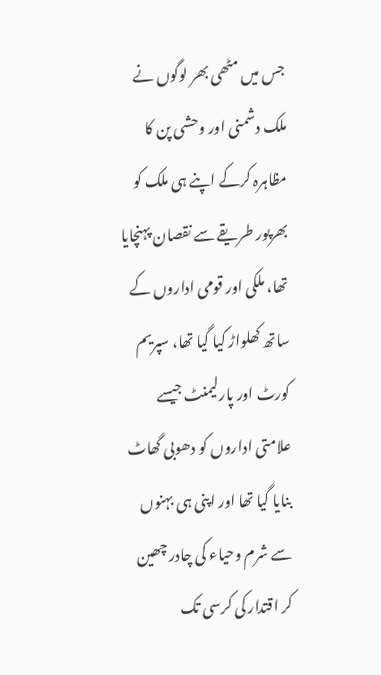جس میں مٹھی بھر لوگوں نے ملک دشمنی اور وحشی پن کا مظاہرہ کرکے اپنے ہی ملک کو بھرپور طریقے سے نقصان پہنچایا تھا، ملکی اور قومی اداروں کے ساتھ کھلواڑ کیا گیا تھا، سپریم کورٹ اور پارلیمنٹ جیسے علامتی اداروں کو دھوبی گھاٹ بنایا گیا تھا اور اپنی ہی بہنوں سے شرم وحیاء کی چادر چھین کر اقتدار کی کرسی تک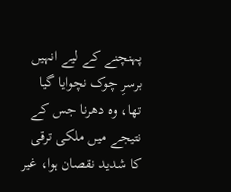پہنچنے کے لیے انہیں برسرِ چوک نچوایا گیا تھا، وہ دھرنا جس کے نتیجے میں ملکی ترقی کا شدید نقصان ہوا، غیر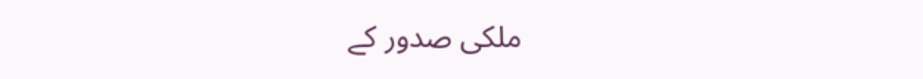ملکی صدور کے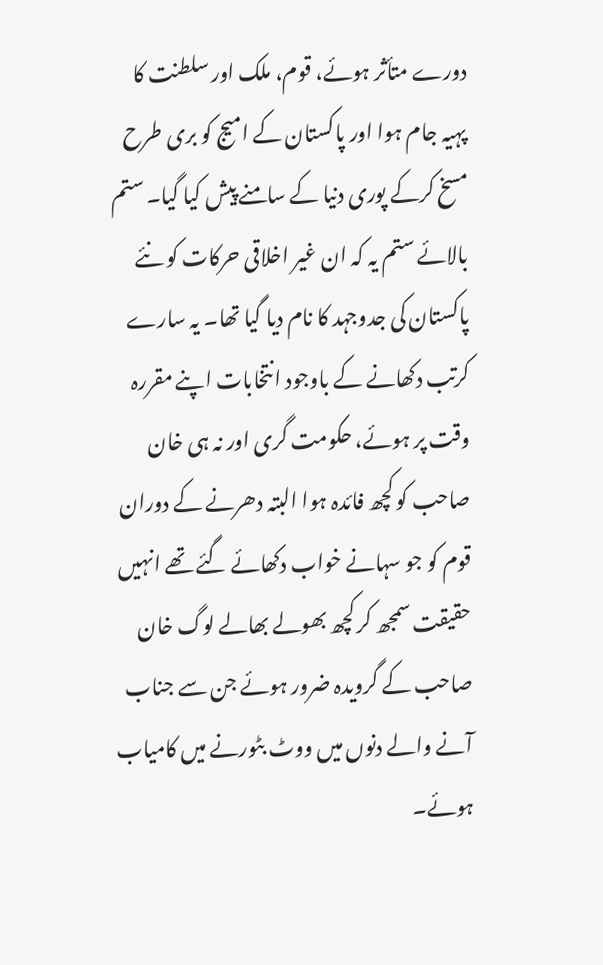دورے متأثر ہوئے، قوم، ملک اور سلطنت کا پہیہ جام ہوا اور پاکستان کے امیج کو بری طرح مسخ کرکے پوری دنیا کے سامنے پیش کیا گیا۔ ستم بالائے ستم یہ کہ ان غیر اخلاقی حرکات کو نئے پاکستان کی جدوجہد کا نام دیا گیا تھا۔ یہ سارے کرتب دکھانے کے باوجود انتخابات اپنے مقررہ وقت پر ہوئے، حکومت گری اور نہ ہی خان صاحب کو کچھ فائدہ ہوا البتہ دھرنے کے دوران قوم کو جو سہانے خواب دکھائے گئے تھے انہیں حقیقت سمجھ کر کچھ بھولے بھالے لوگ خان صاحب کے گرویدہ ضرور ہوئے جن سے جناب آنے والے دنوں میں ووٹ بٹورنے میں کامیاب ہوئے۔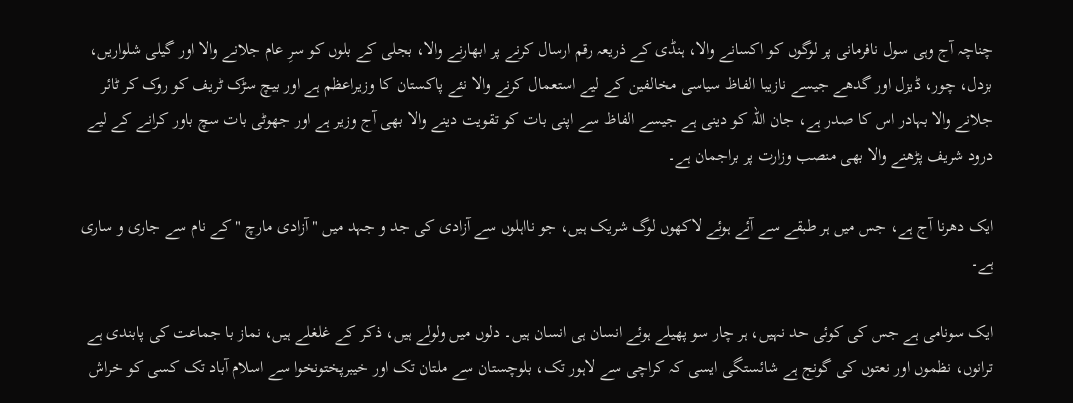چناچہ آج وہی سول نافرمانی پر لوگوں کو اکسانے والا، ہنڈی کے ذریعہ رقم ارسال کرنے پر ابھارنے والا، بجلی کے بلوں کو سرِ عام جلانے والا اور گیلی شلواریں، بزدل، چور، ڈیزل اور گدھے جیسے نازیبا الفاظ سیاسی مخالفین کے لیے استعمال کرنے والا نئے پاکستان کا وزیراعظم ہے اور بیچ سڑک ٹریف کو روک کر ٹائر جلانے والا بہادر اس کا صدر ہے، جان اللہ کو دینی ہے جیسے الفاظ سے اپنی بات کو تقویت دینے والا بھی آج وزیر ہے اور جھوٹی بات سچ باور کرانے کے لیے درود شریف پڑھنے والا بھی منصب وزارت پر براجمان ہے۔

ایک دھرنا آج ہے، جس میں ہر طبقے سے آئے ہوئے لاکھوں لوگ شریک ہیں، جو نااہلوں سے آزادی کی جد و جہد میں "آزادی مارچ " کے نام سے جاری و ساری ہے۔

ایک سونامی ہے جس کی کوئی حد نہیں، ہر چار سو پھیلے ہوئے انسان ہی انسان ہیں۔ دلوں میں ولولے ہیں، ذکر کے غلغلے ہیں، نماز با جماعت کی پابندی ہے ترانوں، نظموں اور نعتوں کی گونج ہے شائستگی ایسی کہ کراچی سے لاہور تک، بلوچستان سے ملتان تک اور خیبرپختونخوا سے اسلام آباد تک کسی کو خراش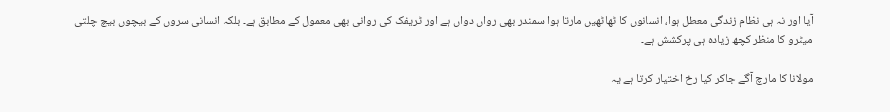آیا اور نہ ہی نظام زندگی معطل ہوا، انسانوں کا ٹھاٹھیں مارتا ہوا سمندر بھی رواں دواں ہے اور ٹریفک کی روانی بھی معمول کے مطابق ہے۔ بلکہ انسانی سروں کے بیچوں بیچ چلتی میٹرو کا منظر کچھ زیادہ ہی پرکشش ہے۔

مولانا کا مارچ آگے جاکر کیا رخ اختیار کرتا ہے یہ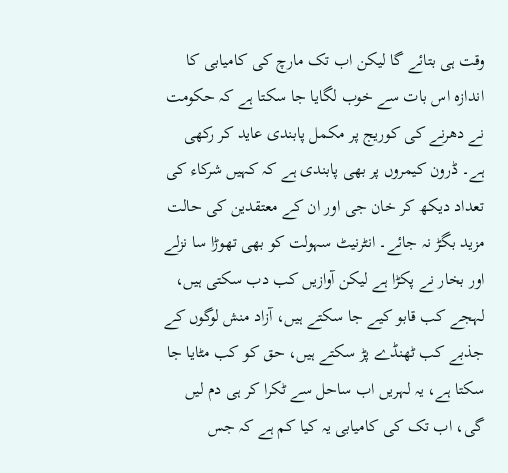وقت ہی بتائے گا لیکن اب تک مارچ کی کامیابی کا اندازہ اس بات سے خوب لگایا جا سکتا ہے کہ حکومت نے دھرنے کی کوریج پر مکمل پابندی عاید کر رکھی ہے۔ ڈرون کیمروں پر بھی پابندی ہے کہ کہیں شرکاء کی تعداد دیکھ کر خان جی اور ان کے معتقدین کی حالت مزید بگڑ نہ جائے۔ انٹرنیٹ سہولت کو بھی تھوڑا سا نزلے اور بخار نے پکڑا ہے لیکن آوازیں کب دب سکتی ہیں، لہجے کب قابو کیے جا سکتے ہیں، آزاد منش لوگوں کے جذبے کب ٹھنڈے پڑ سکتے ہیں، حق کو کب مٹایا جا سکتا ہے، یہ لہریں اب ساحل سے ٹکرا کر ہی دم لیں گی، اب تک کی کامیابی یہ کیا کم ہے کہ جس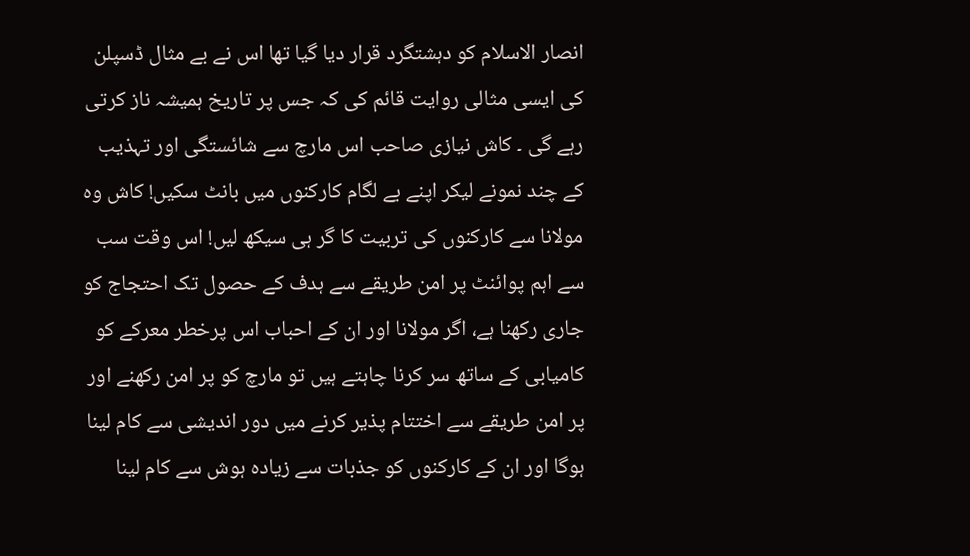انصار الاسلام کو دہشتگرد قرار دیا گیا تھا اس نے بے مثال ڈسپلن کی ایسی مثالی روایت قائم کی کہ جس پر تاریخ ہمیشہ ناز کرتی رہے گی ۔ کاش نیازی صاحب اس مارچ سے شائستگی اور تہذیب کے چند نمونے لیکر اپنے بے لگام کارکنوں میں بانٹ سکیں! کاش وہ مولانا سے کارکنوں کی تربیت کا گر ہی سیکھ لیں! اس وقت سب سے اہم پوائنٹ پر امن طریقے سے ہدف کے حصول تک احتجاج کو جاری رکھنا ہے، اگر مولانا اور ان کے احباب اس پرخطر معرکے کو کامیابی کے ساتھ سر کرنا چاہتے ہیں تو مارچ کو پر امن رکھنے اور پر امن طریقے سے اختتام پذیر کرنے میں دور اندیشی سے کام لینا ہوگا اور ان کے کارکنوں کو جذبات سے زیادہ ہوش سے کام لینا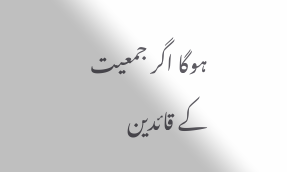ہوگا اگر جمعیت کے قائدین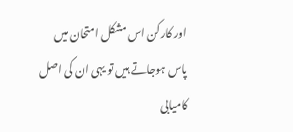اور کارکن اس مشکل امتحان میں پاس ہوجاتے ہیں تو یہی ان کی اصل کامیابی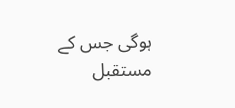ہوگی جس کے مستقبل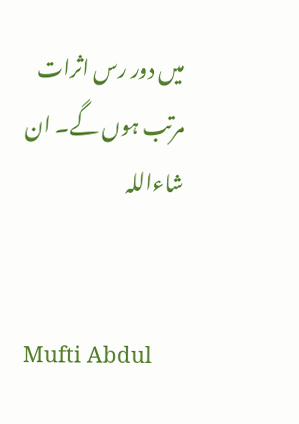میں دور رس اثرات مرتب ہوں گے۔ ان شاءاللہ


Mufti Abdul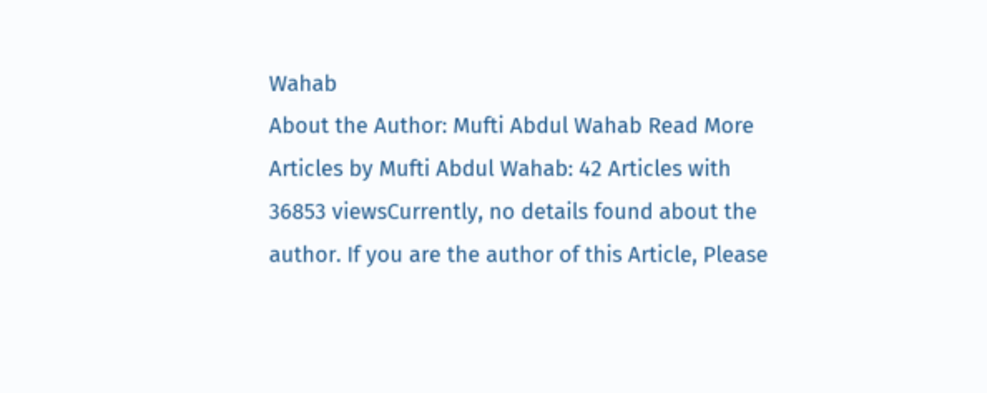Wahab
About the Author: Mufti Abdul Wahab Read More Articles by Mufti Abdul Wahab: 42 Articles with 36853 viewsCurrently, no details found about the author. If you are the author of this Article, Please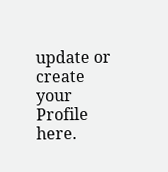update or create your Profile here.